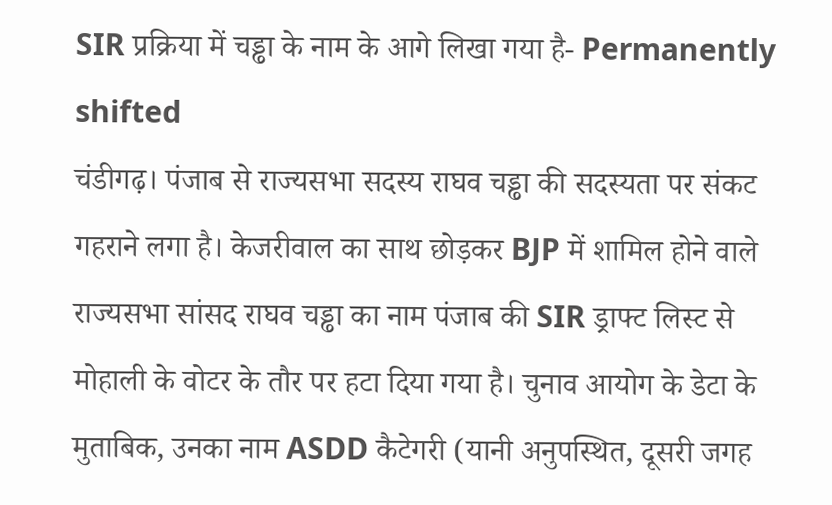SIR प्रक्रिया में चड्ढा के नाम के आगे लिखा गया है- Permanently shifted
चंडीगढ़। पंजाब से राज्यसभा सदस्य राघव चड्ढा की सदस्यता पर संकट गहराने लगा है। केजरीवाल का साथ छोड़कर BJP में शामिल होने वाले राज्यसभा सांसद राघव चड्ढा का नाम पंजाब की SIR ड्राफ्ट लिस्ट से मोहाली के वोटर के तौर पर हटा दिया गया है। चुनाव आयोग के डेटा के मुताबिक, उनका नाम ASDD कैटेगरी (यानी अनुपस्थित, दूसरी जगह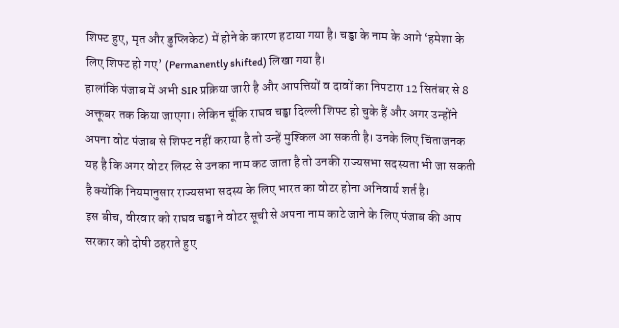शिफ्ट हुए, मृत और डुप्लिकेट) में होने के कारण हटाया गया है। चड्ढा के नाम के आगे ‘हमेशा के लिए शिफ्ट हो गए’ (Permanently shifted) लिखा गया है।
हालांकि पंजाब में अभी SIR प्रक्रिया जारी है और आपत्तियों व दावों का निपटारा 12 सितंबर से 8 अक्तूबर तक किया जाएगा। लेकिन चूंकि राघव चड्ढा दिल्ली शिफ्ट हो चुके हैं और अगर उन्होंने अपना वोट पंजाब से शिफ्ट नहीं कराया है तो उन्हें मुश्किल आ सकती है। उनके लिए चिंताजनक यह है कि अगर वोटर लिस्ट से उनका नाम कट जाता है तो उनकी राज्यसभा सदस्यता भी जा सकती है क्योंकि नियमानुसार राज्यसभा सदस्य के लिए भारत का वोटर होना अनिवार्य शर्त है।
इस बीच, वीरवार को राघव चड्ढा ने वोटर सूची से अपना नाम काटे जाने के लिए पंजाब की आप सरकार को दोषी ठहराते हुए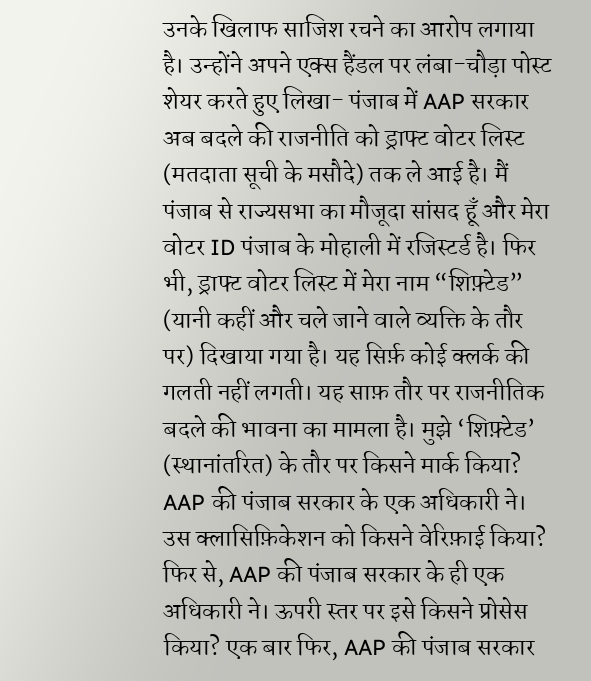उनके खिलाफ साजिश रचने का आरोप लगाया है। उन्होंने अपने एक्स हैंडल पर लंबा-चौड़ा पोस्ट शेयर करते हुए लिखा- पंजाब में AAP सरकार अब बदले की राजनीति को ड्राफ्ट वोटर लिस्ट (मतदाता सूची के मसौदे) तक ले आई है। मैं पंजाब से राज्यसभा का मौजूदा सांसद हूँ और मेरा वोटर ID पंजाब के मोहाली में रजिस्टर्ड है। फिर भी, ड्राफ्ट वोटर लिस्ट में मेरा नाम “शिफ़्टेड” (यानी कहीं और चले जाने वाले व्यक्ति के तौर पर) दिखाया गया है। यह सिर्फ़ कोई क्लर्क की गलती नहीं लगती। यह साफ़ तौर पर राजनीतिक बदले की भावना का मामला है। मुझे ‘शिफ़्टेड’ (स्थानांतरित) के तौर पर किसने मार्क किया? AAP की पंजाब सरकार के एक अधिकारी ने। उस क्लासिफ़िकेशन को किसने वेरिफ़ाई किया?
फिर से, AAP की पंजाब सरकार के ही एक अधिकारी ने। ऊपरी स्तर पर इसे किसने प्रोसेस किया? एक बार फिर, AAP की पंजाब सरकार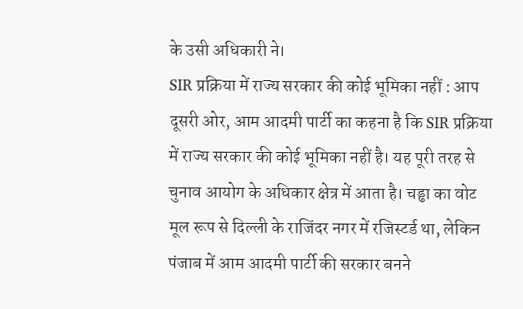के उसी अधिकारी ने।
SIR प्रक्रिया में राज्य सरकार की कोई भूमिका नहीं : आप
दूसरी ओर, आम आदमी पार्टी का कहना है कि SIR प्रक्रिया में राज्य सरकार की कोई भूमिका नहीं है। यह पूरी तरह से चुनाव आयोग के अधिकार क्षेत्र में आता है। चड्ढा का वोट मूल रूप से दिल्ली के राजिंदर नगर में रजिस्टर्ड था, लेकिन पंजाब में आम आदमी पार्टी की सरकार बनने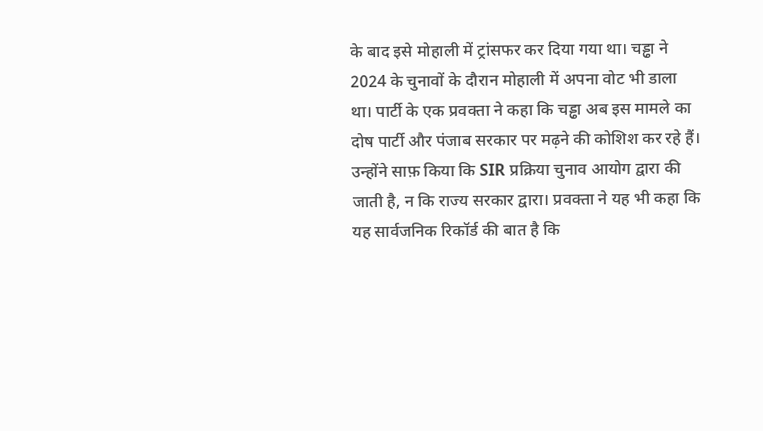के बाद इसे मोहाली में ट्रांसफर कर दिया गया था। चड्ढा ने 2024 के चुनावों के दौरान मोहाली में अपना वोट भी डाला था। पार्टी के एक प्रवक्ता ने कहा कि चड्ढा अब इस मामले का दोष पार्टी और पंजाब सरकार पर मढ़ने की कोशिश कर रहे हैं। उन्होंने साफ़ किया कि SIR प्रक्रिया चुनाव आयोग द्वारा की जाती है, न कि राज्य सरकार द्वारा। प्रवक्ता ने यह भी कहा कि यह सार्वजनिक रिकॉर्ड की बात है कि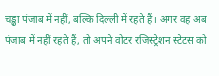चड्ढा पंजाब में नहीं, बल्कि दिल्ली में रहते हैं। अगर वह अब पंजाब में नहीं रहते हैं, तो अपने वोटर रजिस्ट्रेशन स्टेटस को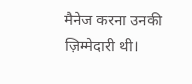मैनेज करना उनकी ज़िम्मेदारी थी।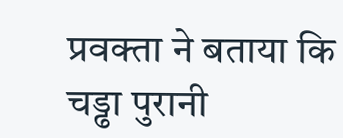प्रवक्ता ने बताया कि चड्ढा पुरानी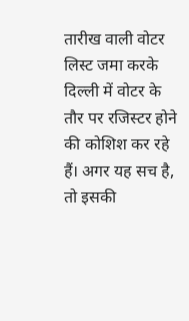तारीख वाली वोटर लिस्ट जमा करके दिल्ली में वोटर के तौर पर रजिस्टर होने की कोशिश कर रहे हैं। अगर यह सच है, तो इसकी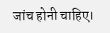जांच होनी चाहिए।